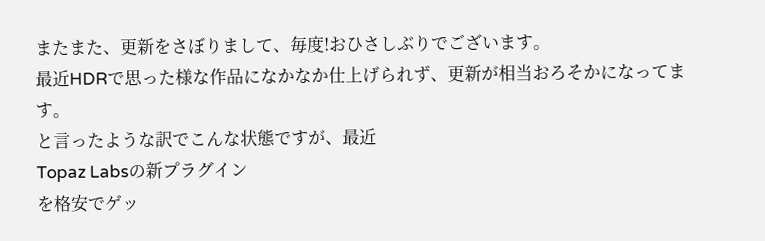またまた、更新をさぼりまして、毎度!おひさしぶりでございます。
最近HDRで思った様な作品になかなか仕上げられず、更新が相当おろそかになってます。
と言ったような訳でこんな状態ですが、最近
Topaz Labsの新プラグイン
を格安でゲッ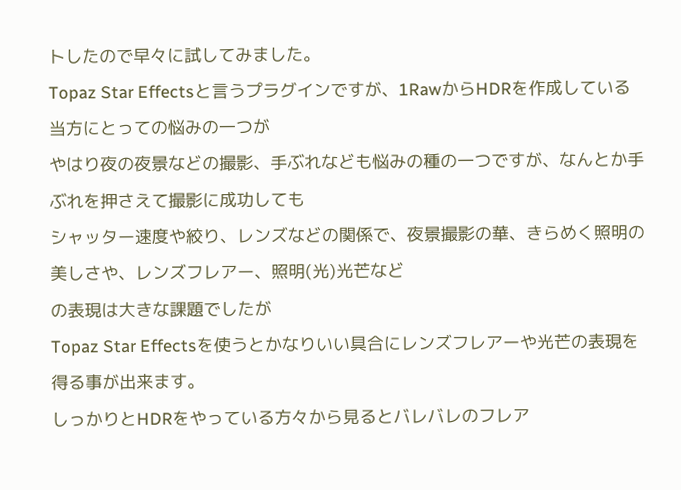トしたので早々に試してみました。
Topaz Star Effectsと言うプラグインですが、1RawからHDRを作成している当方にとっての悩みの一つが
やはり夜の夜景などの撮影、手ぶれなども悩みの種の一つですが、なんとか手ぶれを押さえて撮影に成功しても
シャッター速度や絞り、レンズなどの関係で、夜景撮影の華、きらめく照明の美しさや、レンズフレアー、照明(光)光芒など
の表現は大きな課題でしたが
Topaz Star Effectsを使うとかなりいい具合にレンズフレアーや光芒の表現を得る事が出来ます。
しっかりとHDRをやっている方々から見るとバレバレのフレア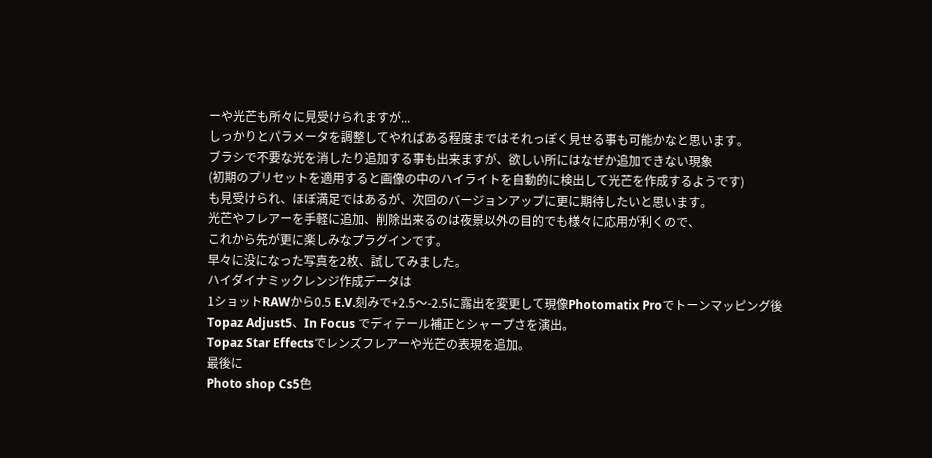ーや光芒も所々に見受けられますが...
しっかりとパラメータを調整してやればある程度まではそれっぽく見せる事も可能かなと思います。
ブラシで不要な光を消したり追加する事も出来ますが、欲しい所にはなぜか追加できない現象
(初期のプリセットを適用すると画像の中のハイライトを自動的に検出して光芒を作成するようです)
も見受けられ、ほぼ満足ではあるが、次回のバージョンアップに更に期待したいと思います。
光芒やフレアーを手軽に追加、削除出来るのは夜景以外の目的でも様々に応用が利くので、
これから先が更に楽しみなプラグインです。
早々に没になった写真を2枚、試してみました。
ハイダイナミックレンジ作成データは
1ショットRAWから0.5 E.V.刻みで+2.5〜-2.5に露出を変更して現像Photomatix Proでトーンマッピング後
Topaz Adjust5、In Focus でディテール補正とシャープさを演出。
Topaz Star Effectsでレンズフレアーや光芒の表現を追加。
最後に
Photo shop Cs5色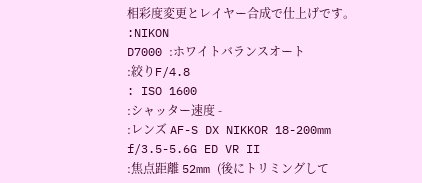相彩度変更とレイヤー合成で仕上げです。
:NIKON
D7000 :ホワイトバランスオート
:絞りF/4.8
: ISO 1600
:シャッター速度 -
:レンズ AF-S DX NIKKOR 18-200mm f/3.5-5.6G ED VR II
:焦点距離 52mm (後にトリミングして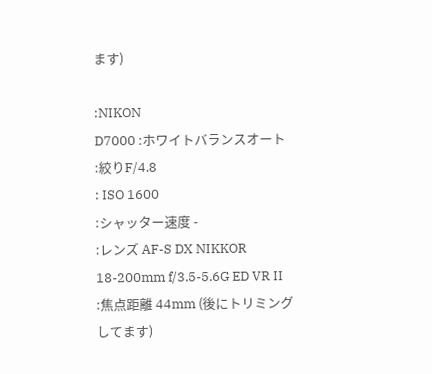ます)

:NIKON
D7000 :ホワイトバランスオート
:絞りF/4.8
: ISO 1600
:シャッター速度 -
:レンズ AF-S DX NIKKOR 18-200mm f/3.5-5.6G ED VR II
:焦点距離 44mm (後にトリミングしてます)